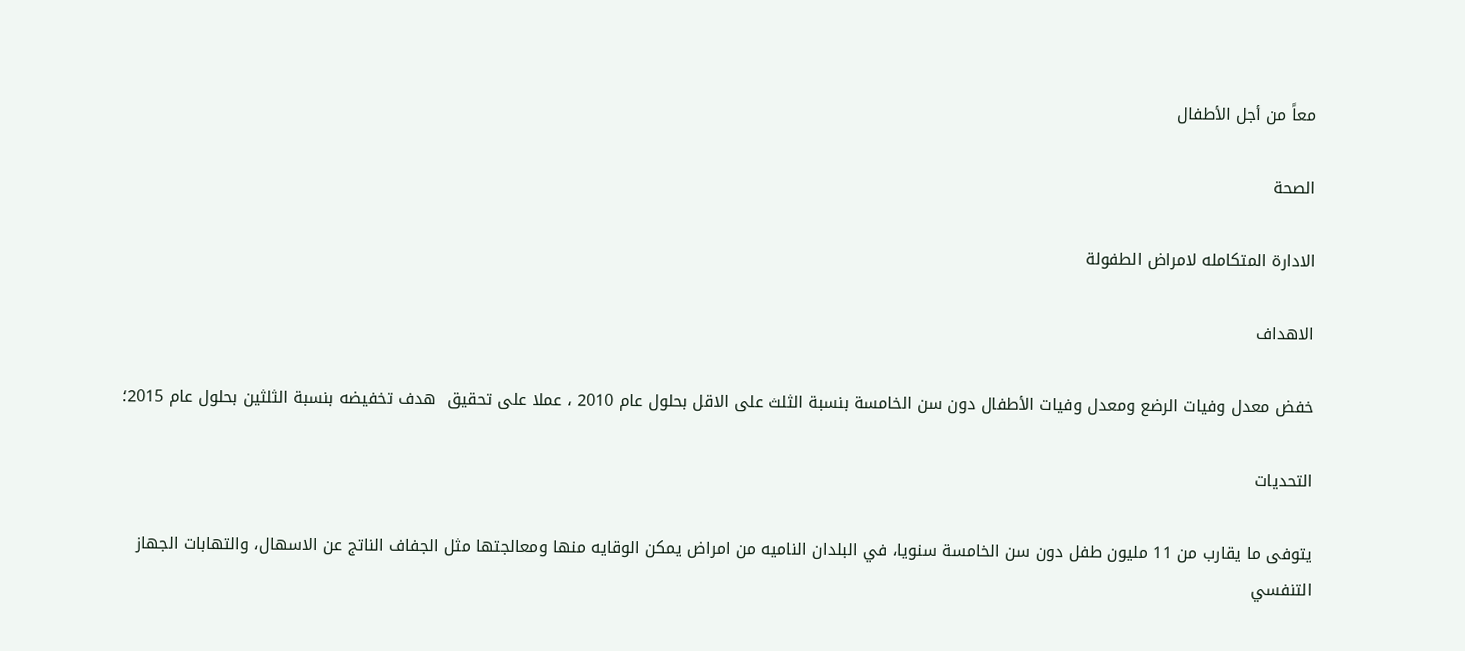معاً من أجل الأطفال

الصحة

الادارة المتكامله لامراض الطفولة

الاهداف

خفض معدل وفيات الرضع ومعدل وفيات الأطفال دون سن الخامسة بنسبة الثلث على الاقل بحلول عام 2010 ، عملا على تحقيق  هدف تخفيضه بنسبة الثلثين بحلول عام 2015؛

التحديات

يتوفى ما يقارب من 11 مليون طفل دون سن الخامسة سنويا، في البلدان الناميه من امراض يمكن الوقايه منها ومعالجتها مثل الجفاف الناتج عن الاسهال، والتهابات الجهاز التنفسي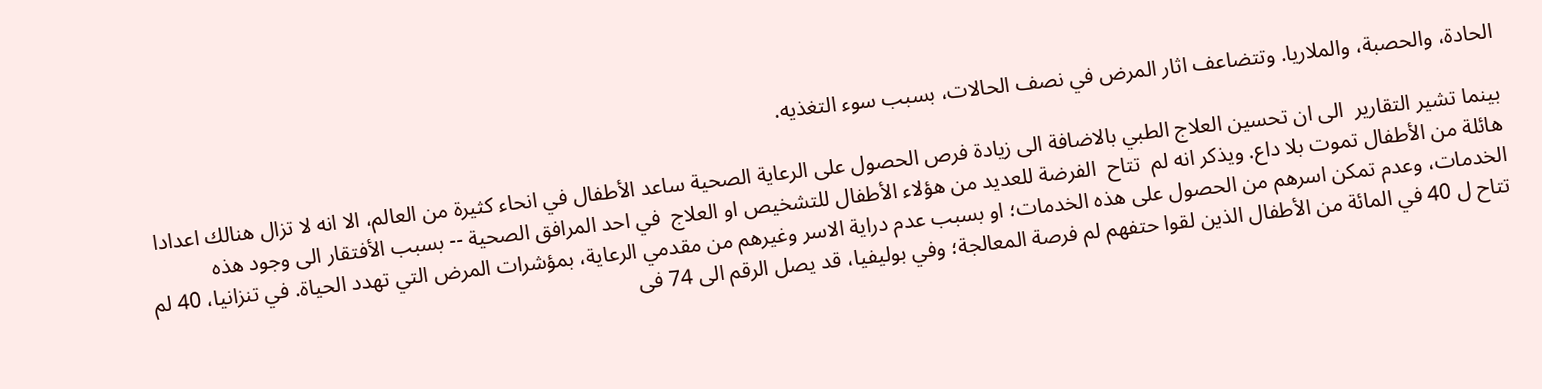الحادة، والحصبة، والملاريا. وتتضاعف اثار المرض في نصف الحالات، بسبب سوء التغذيه.

بينما تشير التقارير  الى ان تحسين العلاج الطبي بالاضافة الى زيادة فرص الحصول على الرعاية الصحية ساعد الأطفال في انحاء كثيرة من العالم، الا انه لا تزال هنالك اعدادا هائلة من الأطفال تموت بلا داع. ويذكر انه لم  تتاح  الفرضة للعديد من هؤلاء الأطفال للتشخيص او العلاج  في احد المرافق الصحية -- بسبب الأفتقار الى وجود هذه الخدمات، وعدم تمكن اسرهم من الحصول على هذه الخدمات؛ او بسبب عدم دراية الاسر وغيرهم من مقدمي الرعاية، بمؤشرات المرض التي تهدد الحياة. في تنزانيا، 40 لم تتاح ل 40 في المائة من الأطفال الذين لقوا حتفهم لم فرصة المعالجة؛ وفي بوليفيا، قد يصل الرقم الى 74 فى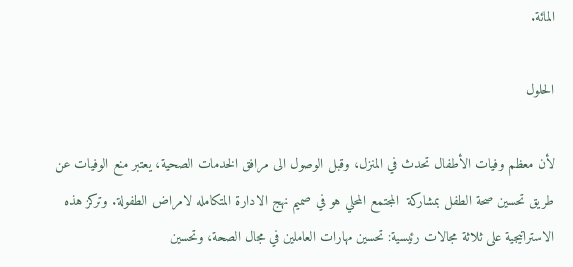المائة.

الحلول

لأن معظم وفيات الأطفال تحدث في المنزل، وقبل الوصول الى مرافق الخدمات الصحية، يعتبر منع الوفيات عن طريق تحسين صحة الطفل بمشاركة  المجتمع المحلي هو في صميم نهج الادارة المتكامله لامراض الطفولة. وتركز هذه الاستراتيجية على ثلاثة مجالات رئيسية: تحسين مهارات العاملين في مجال الصحة، وتحسين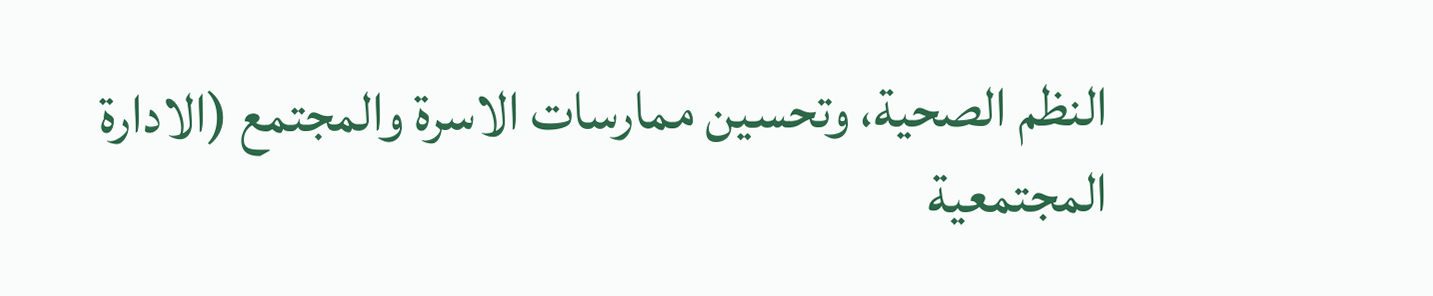النظم الصحية، وتحسين ممارسات الاسرة والمجتمع (الادارة  المجتمعية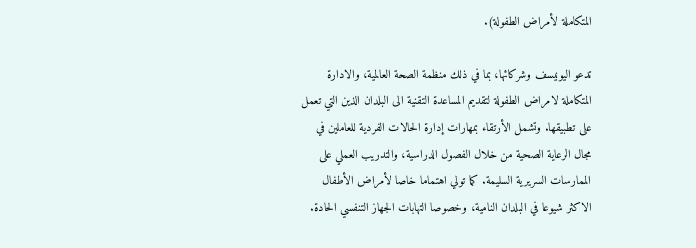المتكاملة لأمراض الطفولة).

تدعو اليونيسف وشركائها، بما في ذلك منظمة الصحة العالمية، والادارة المتكاملة لامراض الطفولة لتقديم المساعدة التقنية الى البلدان الذين التي تعمل على تطبيقها. وتشمل الأرتقاء بمهارات إدارة الحالات الفردية للعاملين في مجال الرعاية الصحية من خلال الفصول الدراسية، والتدريب العملي على الممارسات السريرية السليمة. كما تولي اهتماما خاصا لأمراض الأطفال الاكثر شيوعا في البلدان النامية، وخصوصا التهابات الجهاز التنفسي الحادة.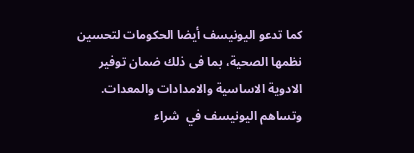كما تدعو اليونيسف أيضا الحكومات لتحسين نظمها الصحية، بما فى ذلك ضمان توفير الادوية الاساسية والامدادات والمعدات. وتساهم اليونيسف في  شراء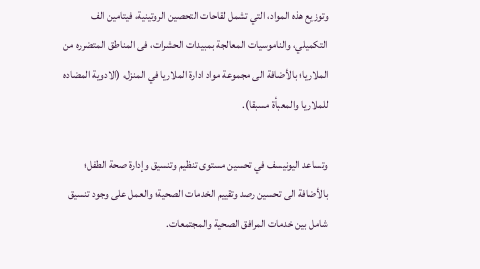وتوزيع هذه المواد، التي تشمل لقاحات التحصين الروتينية، فيتامين الف التكميلي، والناموسيات المعالجة بمبيدات الحشرات، فى المناطق المتضرره من الملاريا؛ بالأضافة الى مجموعة مواد ادارة الملاريا في المنزل، (الادوية المضاده للملاريا والمعبأة مسبقا).

وتساعد اليونيسف في تحسين مستوى تنظيم وتنسيق وإدارة صحة الطفل؛ بالأضافة الى تحسين رصد وتقييم الخدمات الصحية؛ والعمل على وجود تنسيق شامل بين خدمات المرافق الصحية والمجتمعات.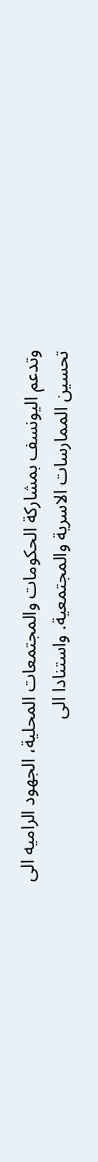وتدعم اليونسف بمشاركة الحكومات والمجتمعات المحلية، الجهود الراميه الى تحسين الممارسات الاسرية والمجتمعية. واستنادا الى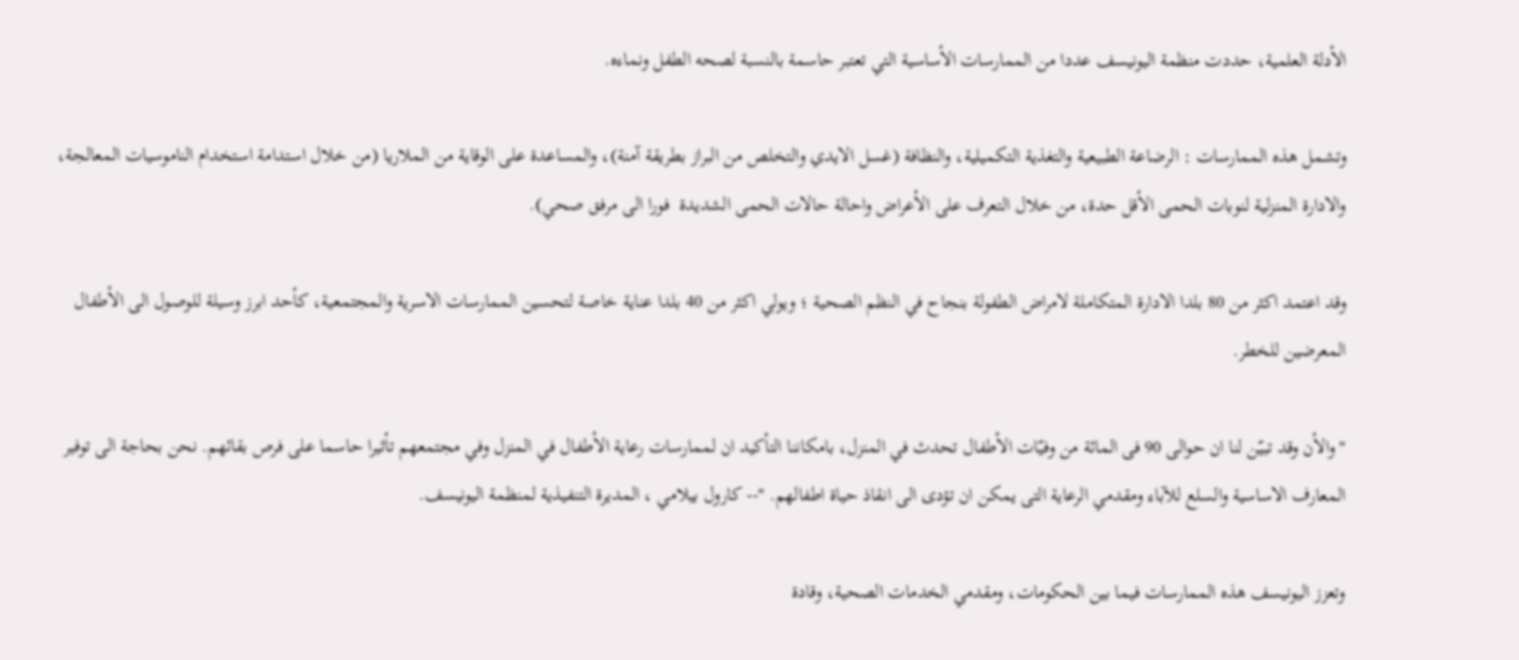الأدلة العلمية، حددت منظمة اليونيسف عددا من الممارسات الأساسية التي تعتبر حاسمة بالنسبة لصحه الطفل ونماءه.

وتشمل هذه الممارسات : الرضاعة الطبيعية والتغذية التكميلية، والنظافة (غسل الايدي والتخلص من البراز بطريقة آمنة)، والمساعدة على الوقاية من الملاريا (من خلال استدامة استخدام الناموسيات المعالجة، والادارة المنزلية لنوبات الحمى الأقل حدة، من خلال التعرف على الأعراض واحالة حالات الحمى الشديدة  فورا الى مرفق صحي).

وقد اعتمد اكثر من 80 بلدا الادارة المتكاملة لامراض الطفولة بنجاح في النظم الصحية ؛ ويولي اكثر من 40 بلدا عناية خاصة لتحسين الممارسات الاسرية والمجتمعية، كأحد ابرز وسيلة للوصول الى الأطفال المعرضين للخطر.

"والأن وقد تبيّن لنا ان حوالى 90 فى المائة من وفيّات الأطفال تحدث في المنزل، بامكاننا التأكيد ان لممارسات رعاية الأطفال في المنزل وفي مجتمعهم تأثيرا حاسما على فرص بقائهم. نحن بحاجة الى توفير المعارف الاساسية والسلع للآباء ومقدمي الرعاية التى يمكن ان تؤدى الى انقاذ حياة اطفالهم. "-- كارول بيلامي ، المديرة التنفيذية لمنظمة اليونيسف.

وتعزز اليونيسف هذه الممارسات فيما بين الحكومات، ومقدمي الخدمات الصحية، وقادة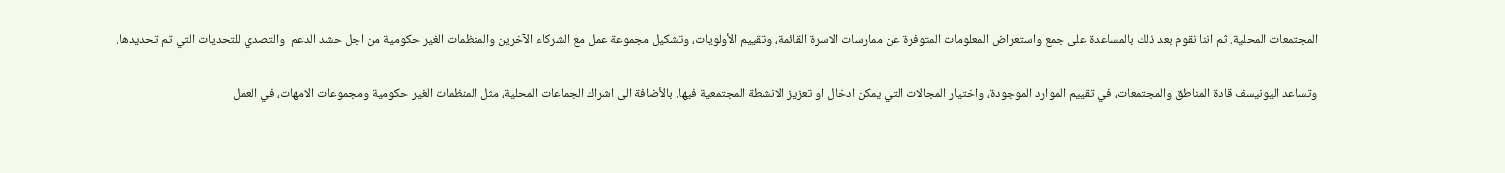المجتمعات المحلية. ثم اننا نقوم بعد ذلك بالمساعدة على جمع واستعراض المعلومات المتوفرة عن ممارسات الاسرة القائمة، وتقييم الأولويات، وتشكيل مجموعة عمل مع الشركاء الآخرين والمنظمات الغير حكومية من اجل حشد الدعم  والتصدي للتحديات التي تم تحديدها.

وتساعد اليونيسف قادة المناطق والمجتمعات، في تقييم الموارد الموجودة، واختيار المجالات التي يمكن ادخال او تعزيز الانشطة المجتمعية فيها. بالأضافة الى اشراك الجماعات المحلية، مثل المنظمات الغير حكومية ومجموعات الامهات، في العمل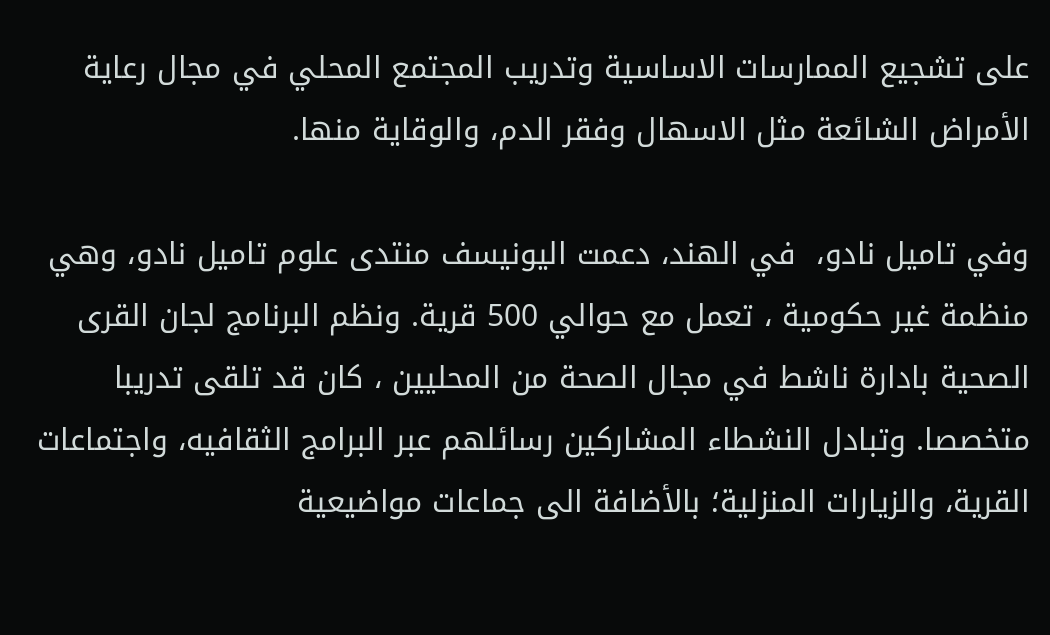على تشجيع الممارسات الاساسية وتدريب المجتمع المحلي في مجال رعاية الأمراض الشائعة مثل الاسهال وفقر الدم، والوقاية منها.

وفي تاميل نادو،  في الهند، دعمت اليونيسف منتدى علوم تاميل نادو، وهي منظمة غير حكومية ، تعمل مع حوالي 500 قرية. ونظم البرنامج لجان القرى الصحية بادارة ناشط في مجال الصحة من المحليين ، كان قد تلقى تدريبا متخصصا. وتبادل النشطاء المشاركين رسائلهم عبر البرامج الثقافيه، واجتماعات القرية، والزيارات المنزلية؛ بالأضافة الى جماعات مواضيعية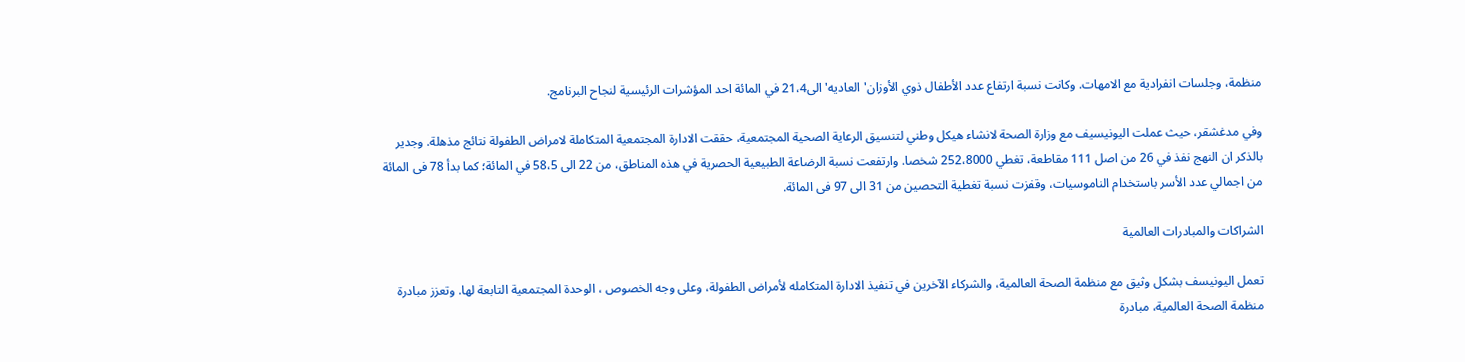منظمة، وجلسات انفرادية مع الامهات. وكانت نسبة ارتفاع عدد الأطفال ذوي الأوزان'العاديه' الى21،4 في المائة احد المؤشرات الرئيسية لنجاح البرنامج.

وفي مدغشقر، حيث عملت اليونيسيف مع وزارة الصحة لانشاء هيكل وطني لتنسيق الرعاية الصحية المجتمعية، حققت الادارة المجتمعية المتكاملة لامراض الطفولة نتائج مذهلة. وجدير بالذكر ان النهج نفذ في 26 من اصل 111 مقاطعة، تغطي 252،8000 شخصا. وارتفعت نسبة الرضاعة الطبيعية الحصرية في هذه المناطق، من 22 الى 58،5 في المائة؛ كما بدأ 78 فى المائة من اجمالي عدد الأسر باستخدام الناموسيات، وقفزت نسبة تغطية التحصين من 31 الى 97 فى المائة.

الشراكات والمبادرات العالمية

تعمل اليونيسف بشكل وثيق مع منظمة الصحة العالمية، والشركاء الآخرين في تنفيذ الادارة المتكامله لأمراض الطفولة، وعلى وجه الخصوص ، الوحدة المجتمعية التابعة لها. وتعزز مبادرة منظمة الصحة العالمية، مبادرة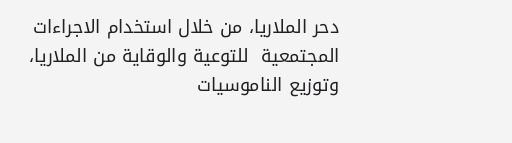دحر الملاريا، من خلال استخدام الاجراءات المجتمعية  للتوعية والوقاية من الملاريا، وتوزيع الناموسيات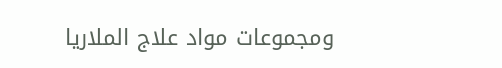ومجموعات مواد علاج الملاريا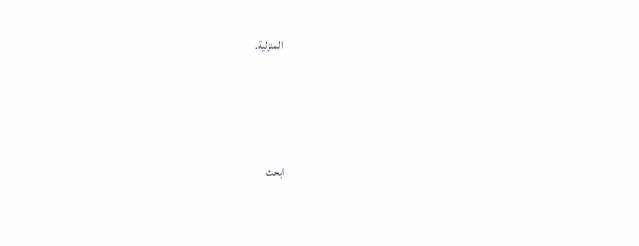المنزلية.






ابحث